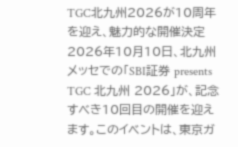TGC北九州2026が10周年を迎え、魅力的な開催決定
2026年10月10日、北九州メッセでの「SBI証券 presents TGC 北九州 2026」が、記念すべき10回目の開催を迎えます。このイベントは、東京ガ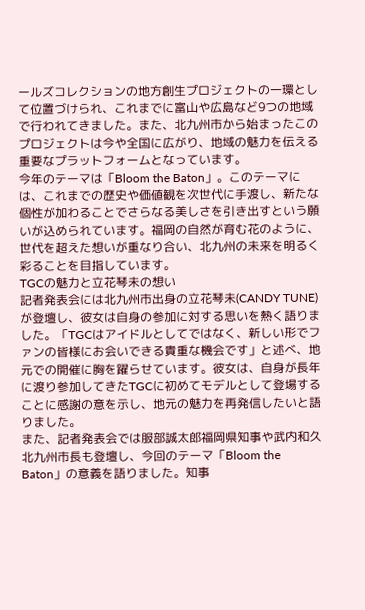ールズコレクションの地方創生プロジェクトの一環として位置づけられ、これまでに富山や広島など9つの地域で行われてきました。また、北九州市から始まったこのプロジェクトは今や全国に広がり、地域の魅力を伝える重要なプラットフォームとなっています。
今年のテーマは「Bloom the Baton」。このテーマには、これまでの歴史や価値観を次世代に手渡し、新たな個性が加わることでさらなる美しさを引き出すという願いが込められています。福岡の自然が育む花のように、世代を超えた想いが重なり合い、北九州の未来を明るく彩ることを目指しています。
TGCの魅力と立花琴未の想い
記者発表会には北九州市出身の立花琴未(CANDY TUNE)が登壇し、彼女は自身の参加に対する思いを熱く語りました。「TGCはアイドルとしてではなく、新しい形でファンの皆様にお会いできる貴重な機会です」と述べ、地元での開催に胸を躍らせています。彼女は、自身が長年に渡り参加してきたTGCに初めてモデルとして登場することに感謝の意を示し、地元の魅力を再発信したいと語りました。
また、記者発表会では服部誠太郎福岡県知事や武内和久北九州市長も登壇し、今回のテーマ「Bloom the Baton」の意義を語りました。知事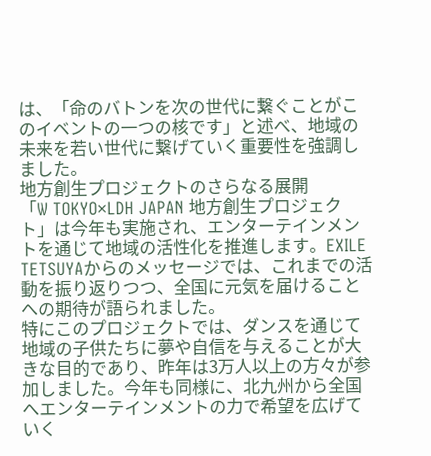は、「命のバトンを次の世代に繋ぐことがこのイベントの一つの核です」と述べ、地域の未来を若い世代に繋げていく重要性を強調しました。
地方創生プロジェクトのさらなる展開
「W TOKYO×LDH JAPAN 地方創生プロジェクト」は今年も実施され、エンターテインメントを通じて地域の活性化を推進します。EXILE TETSUYAからのメッセージでは、これまでの活動を振り返りつつ、全国に元気を届けることへの期待が語られました。
特にこのプロジェクトでは、ダンスを通じて地域の子供たちに夢や自信を与えることが大きな目的であり、昨年は3万人以上の方々が参加しました。今年も同様に、北九州から全国へエンターテインメントの力で希望を広げていく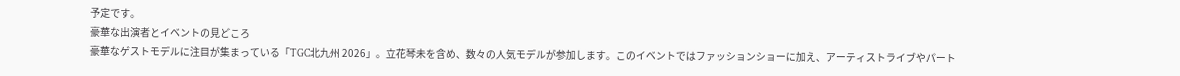予定です。
豪華な出演者とイベントの見どころ
豪華なゲストモデルに注目が集まっている「TGC北九州 2026」。立花琴未を含め、数々の人気モデルが参加します。このイベントではファッションショーに加え、アーティストライブやパート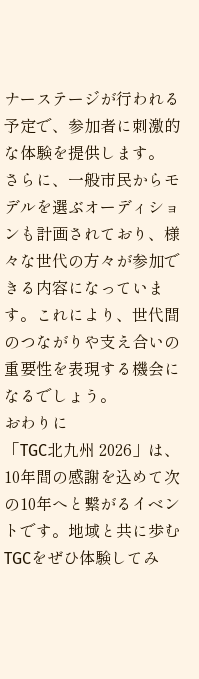ナーステージが行われる予定で、参加者に刺激的な体験を提供します。
さらに、一般市民からモデルを選ぶオーディションも計画されており、様々な世代の方々が参加できる内容になっています。これにより、世代間のつながりや支え合いの重要性を表現する機会になるでしょう。
おわりに
「TGC北九州 2026」は、10年間の感謝を込めて次の10年へと繋がるイベントです。地域と共に歩むTGCをぜひ体験してみ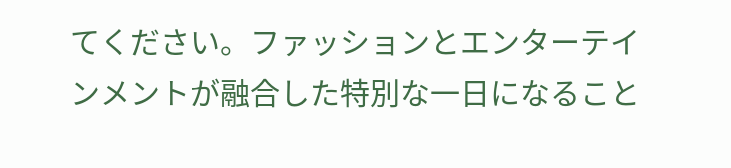てください。ファッションとエンターテインメントが融合した特別な一日になること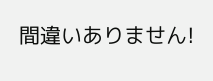間違いありません!